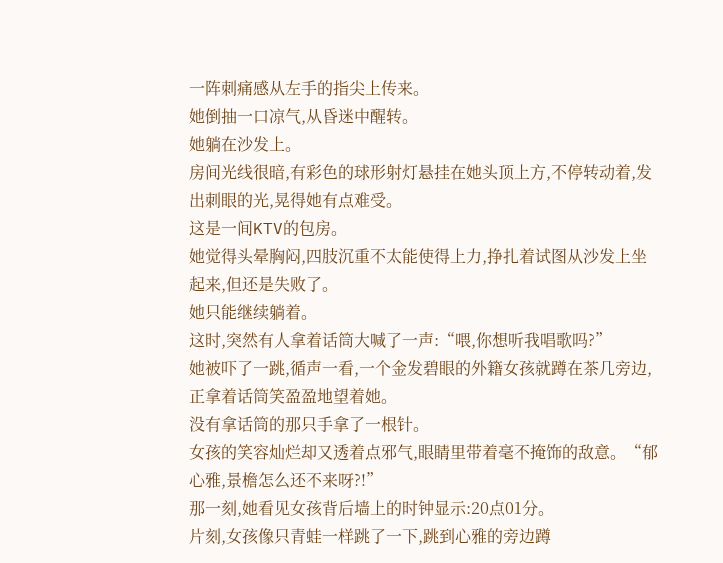一阵刺痛感从左手的指尖上传来。
她倒抽一口凉气,从昏迷中醒转。
她躺在沙发上。
房间光线很暗,有彩色的球形射灯悬挂在她头顶上方,不停转动着,发出刺眼的光,晃得她有点难受。
这是一间KTV的包房。
她觉得头晕胸闷,四肢沉重不太能使得上力,挣扎着试图从沙发上坐起来,但还是失败了。
她只能继续躺着。
这时,突然有人拿着话筒大喊了一声:“喂,你想听我唱歌吗?”
她被吓了一跳,循声一看,一个金发碧眼的外籍女孩就蹲在茶几旁边,正拿着话筒笑盈盈地望着她。
没有拿话筒的那只手拿了一根针。
女孩的笑容灿烂却又透着点邪气,眼睛里带着毫不掩饰的敌意。“郁心雅,景檐怎么还不来呀?!”
那一刻,她看见女孩背后墙上的时钟显示:20点01分。
片刻,女孩像只青蛙一样跳了一下,跳到心雅的旁边蹲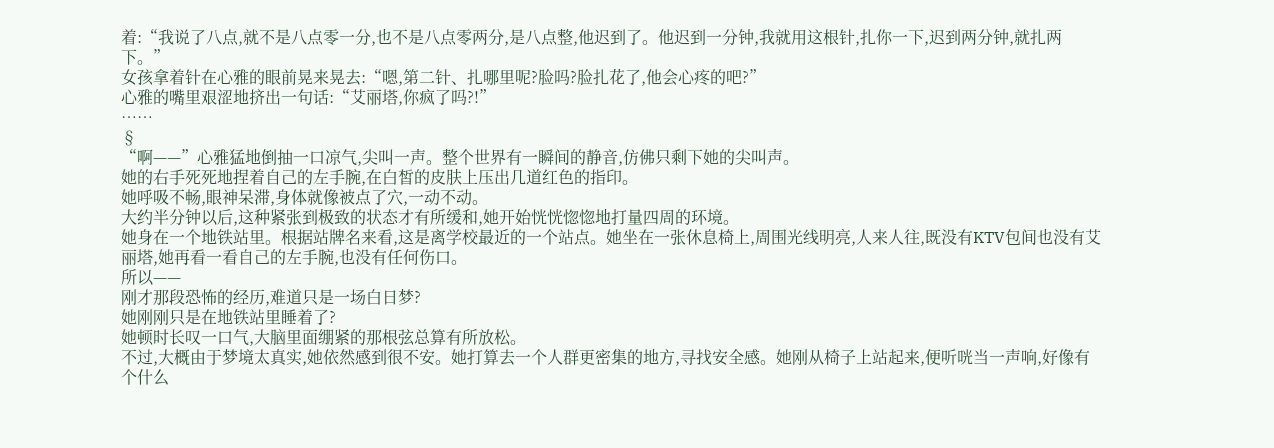着:“我说了八点,就不是八点零一分,也不是八点零两分,是八点整,他迟到了。他迟到一分钟,我就用这根针,扎你一下,迟到两分钟,就扎两下。”
女孩拿着针在心雅的眼前晃来晃去:“嗯,第二针、扎哪里呢?脸吗?脸扎花了,他会心疼的吧?”
心雅的嘴里艰涩地挤出一句话:“艾丽塔,你疯了吗?!”
……
§
“啊——”心雅猛地倒抽一口凉气,尖叫一声。整个世界有一瞬间的静音,仿佛只剩下她的尖叫声。
她的右手死死地捏着自己的左手腕,在白皙的皮肤上压出几道红色的指印。
她呼吸不畅,眼神呆滞,身体就像被点了穴,一动不动。
大约半分钟以后,这种紧张到极致的状态才有所缓和,她开始恍恍惚惚地打量四周的环境。
她身在一个地铁站里。根据站牌名来看,这是离学校最近的一个站点。她坐在一张休息椅上,周围光线明亮,人来人往,既没有KTV包间也没有艾丽塔,她再看一看自己的左手腕,也没有任何伤口。
所以——
刚才那段恐怖的经历,难道只是一场白日梦?
她刚刚只是在地铁站里睡着了?
她顿时长叹一口气,大脑里面绷紧的那根弦总算有所放松。
不过,大概由于梦境太真实,她依然感到很不安。她打算去一个人群更密集的地方,寻找安全感。她刚从椅子上站起来,便听咣当一声响,好像有个什么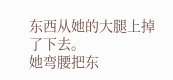东西从她的大腿上掉了下去。
她弯腰把东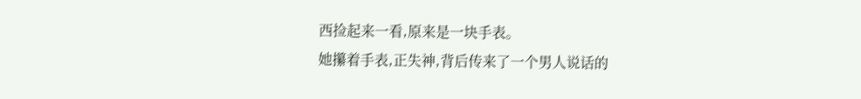西捡起来一看,原来是一块手表。
她攥着手表,正失神,背后传来了一个男人说话的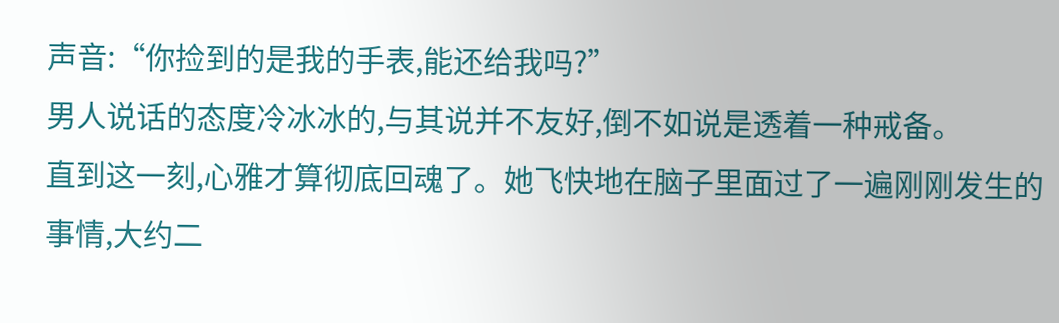声音:“你捡到的是我的手表,能还给我吗?”
男人说话的态度冷冰冰的,与其说并不友好,倒不如说是透着一种戒备。
直到这一刻,心雅才算彻底回魂了。她飞快地在脑子里面过了一遍刚刚发生的事情,大约二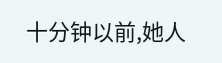十分钟以前,她人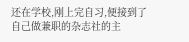还在学校,刚上完自习,便接到了自己做兼职的杂志社的主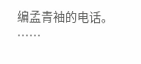编孟青袖的电话。
……